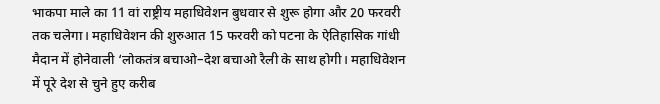भाकपा माले का 11 वां राष्ट्रीय महाधिवेशन बुधवार से शुरू होगा और 20 फरवरी तक चलेगा। महाधिवेशन की शुरुआत 15 फरवरी को पटना के ऐतिहासिक गांधी मैदान में होनेवाली ‘लोकतंत्र बचाओ–देश बचाओ रैली के साथ होगी। महाधिवेशन में पूरे देश से चुने हुए करीब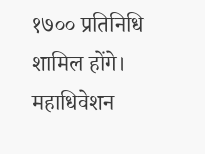१७०० प्रतिनिधि शामिल होंगे। महाधिवेशन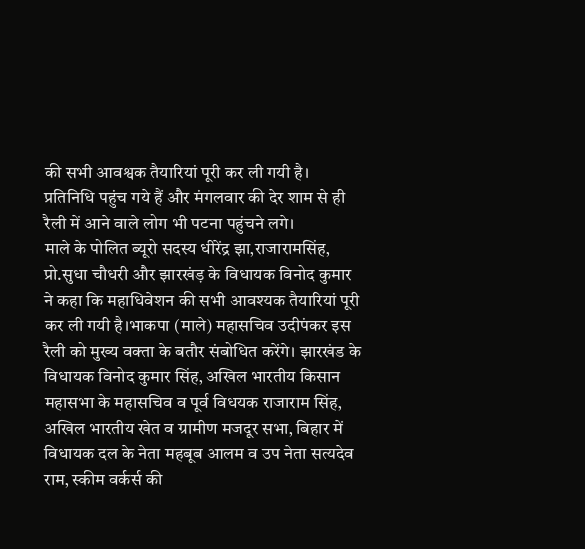की सभी आवश्वक तैयारियां पूरी कर ली गयी है। प्रतिनिधि पहुंच गये हैं और मंगलवार की देर शाम से ही रैली में आने वाले लोग भी पटना पहुंचने लगे।
माले के पोलित ब्यूरो सदस्य धीरेंद्र झा‚राजारामसिंह‚ प्रो.सुधा चौधरी और झारखंड़ के विधायक विनोद कुमार ने कहा कि महाधिवेशन की सभी आवश्यक तैयारियां पूरी कर ली गयी है।भाकपा (माले) महासचिव उदीपंकर इस रैली को मुख्य वक्ता के बतौर संबोधित करेंगे। झारखंड के विधायक विनोद कुमार सिंह‚ अखिल भारतीय किसान महासभा के महासचिव व पूर्व विधयक राजाराम सिंह‚ अखिल भारतीय खेत व ग्रामीण मजदूर सभा‚ बिहार में विधायक दल के नेता महबूब आलम व उप नेता सत्यदेव राम‚ स्कीम वर्कर्स की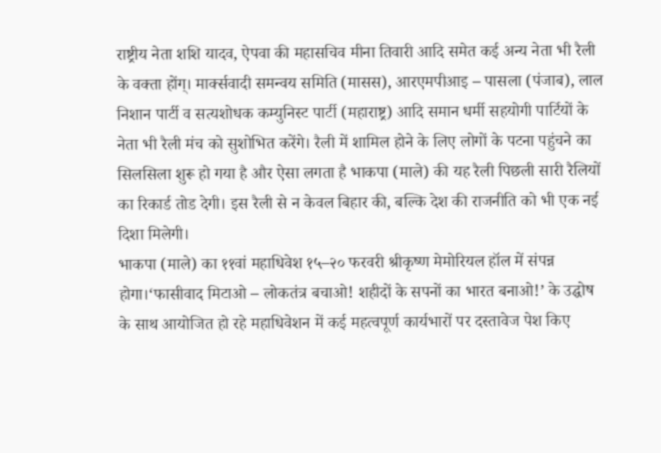राष्ट्रीय नेता शशि यादव‚ ऐपवा की महासचिव मीना तिवारी आदि समेत कई अन्य नेता भी रैली के वक्ता होंग्। मार्क्सवादी समन्वय समिति (मासस)‚ आरएमपीआइ – पासला (पंजाब)‚ लाल निशान पार्टी व सत्यशोधक कम्युनिस्ट पार्टी (महाराष्ट्र) आदि समान धर्मी सहयोगी पार्टियों के नेता भी रैली मंच को सुशोभित करेंगे। रैली में शामिल होने के लिए लोगों के पटना पहुंचने का सिलसिला शुरू हो गया है और ऐसा लगता है भाकपा (माले) की यह रैली पिछली सारी रैलियों का रिकार्ड तोड देगी। इस रैली से न केवल बिहार की‚ बल्कि देश की राजनीति को भी एक नई दिशा मिलेगी।
भाकपा (माले) का ११वां महाधिवेश १५–२० फरवरी श्रीकृष्ण मेमोरियल हॉल में संपन्न होगा।‘फासीवाद मिटाओ – लोकतंत्र बचाओ! शहीदों के सपनों का भारत बनाओ!’ के उद्घोष के साथ आयोजित हो रहे महाधिवेशन में कई महत्वपूर्ण कार्यभारों पर दस्तावेज पेश किए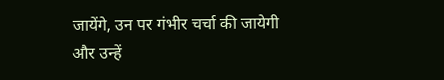जायेंगे‚ उन पर गंभीर चर्चा की जायेगी और उन्हें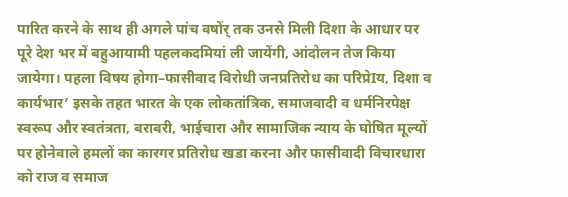पारित करने के साथ ही अगले पांच वषोंर् तक उनसे मिली दिशा के आधार पर पूरे देश भर में बहुआयामी पहलकदमियां ली जायेंगी‚ आंदोलन तेज किया जायेगा। पहला विषय होगा–फासीवाद विरोधी जनप्रतिरोध का परिप्रेIय‚ दिशा व कार्यभार’ इसके तहत भारत के एक लोकतांत्रिक‚ समाजवादी व धर्मनिरपेक्ष स्वरूप और स्वतंत्रता‚ बराबरी‚ भाईचारा और सामाजिक न्याय के घोषित मूल्यों पर होनेवाले हमलों का कारगर प्रतिरोध खडा करना और फासीवादी विचारधारा को राज व समाज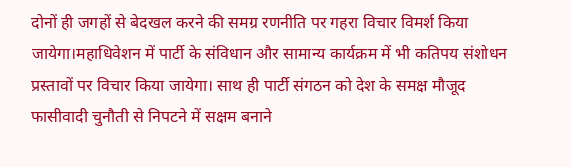दोनों ही जगहों से बेदखल करने की समग्र रणनीति पर गहरा विचार विमर्श किया जायेगा।महाधिवेशन में पार्टी के संविधान और सामान्य कार्यक्रम में भी कतिपय संशोधन प्रस्तावों पर विचार किया जायेगा। साथ ही पार्टी संगठन को देश के समक्ष मौजूद फासीवादी चुनौती से निपटने में सक्षम बनाने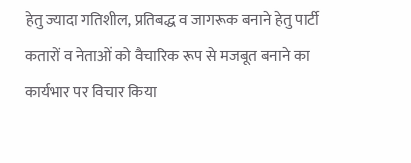हेतु ज्यादा गतिशील‚ प्रतिबद्ध व जागरूक बनाने हेतु पार्टी कतारों व नेताओं को वैचारिक रूप से मजबूत बनाने का कार्यभार पर विचार किया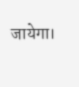जायेगा।